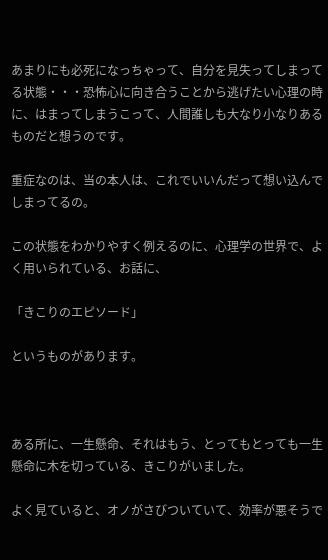あまりにも必死になっちゃって、自分を見失ってしまってる状態・・・恐怖心に向き合うことから逃げたい心理の時に、はまってしまうこって、人間誰しも大なり小なりあるものだと想うのです。

重症なのは、当の本人は、これでいいんだって想い込んでしまってるの。

この状態をわかりやすく例えるのに、心理学の世界で、よく用いられている、お話に、

「きこりのエピソード」

というものがあります。



ある所に、一生懸命、それはもう、とってもとっても一生懸命に木を切っている、きこりがいました。

よく見ていると、オノがさびついていて、効率が悪そうで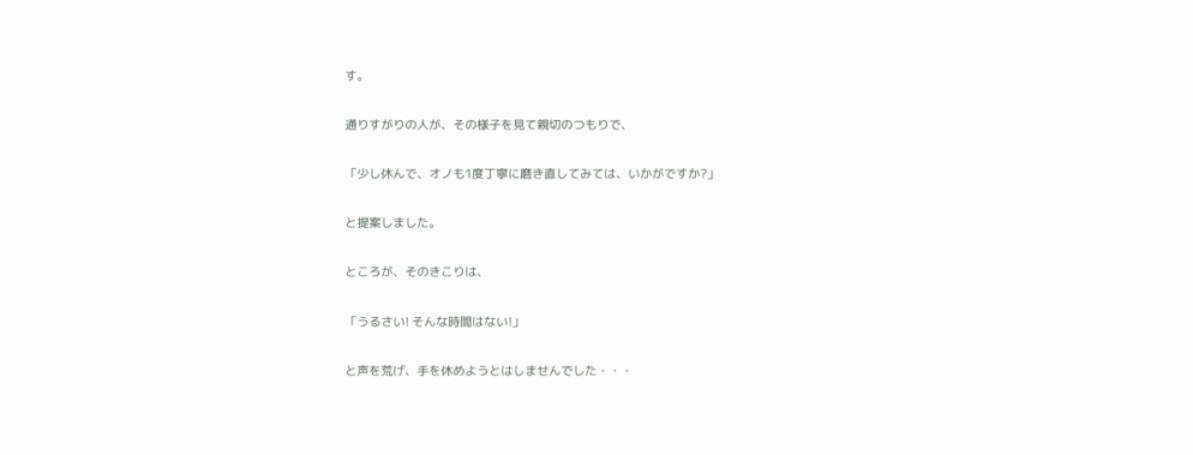す。

通りすがりの人が、その様子を見て親切のつもりで、

「少し休んで、オノも1度丁寧に磨き直してみては、いかがですか?」

と提案しました。

ところが、そのきこりは、

「うるさい! そんな時間はない!」

と声を荒げ、手を休めようとはしませんでした・・・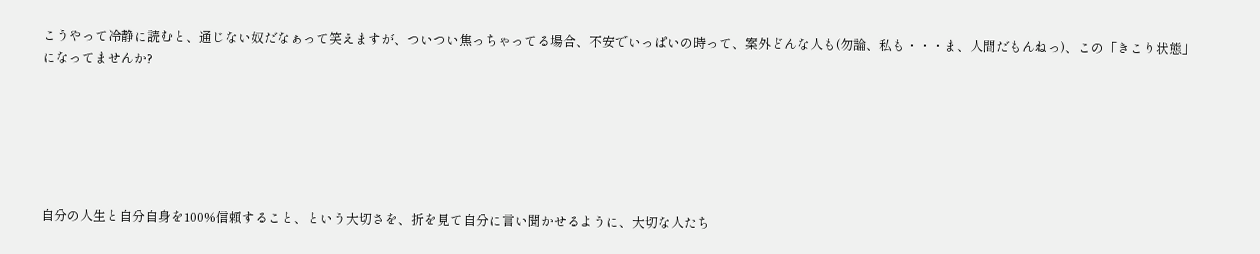こうやって冷静に読むと、通じない奴だなぁって笑えますが、ついつい焦っちゃってる場合、不安でいっぱいの時って、案外どんな人も(勿論、私も・・・ま、人間だもんねっ)、この「きこり状態」になってませんか?






自分の人生と自分自身を100%信頼すること、という大切さを、折を見て自分に言い聞かせるように、大切な人たち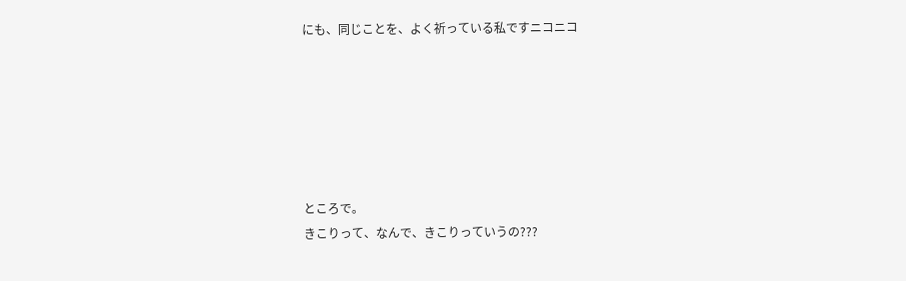にも、同じことを、よく祈っている私ですニコニコ






ところで。
きこりって、なんで、きこりっていうの???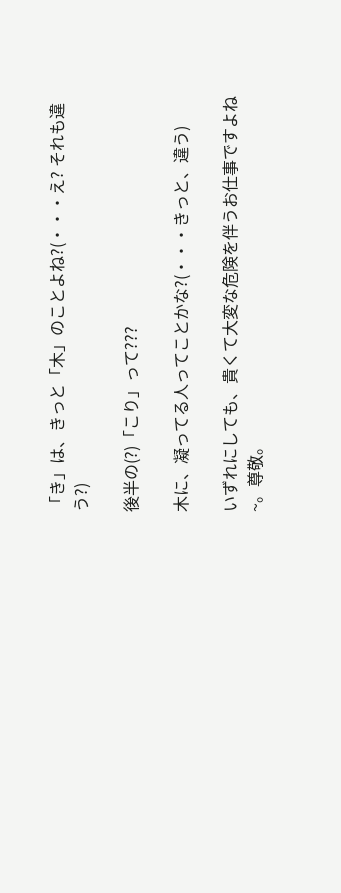「き」は、きっと「木」のことよね?(・・・え? それも違う?)

後半の(?)「こり」って???

木に、凝ってる人ってことかな?(・・・きっと、違う)

いずれにしても、貴くて大変な危険を伴うお仕事ですよね~。尊敬。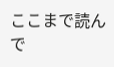ここまで読んで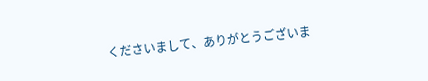くださいまして、ありがとうございま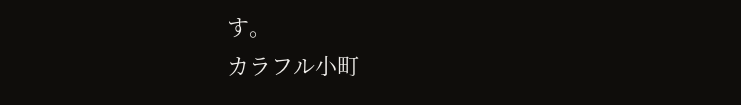す。
カラフル小町